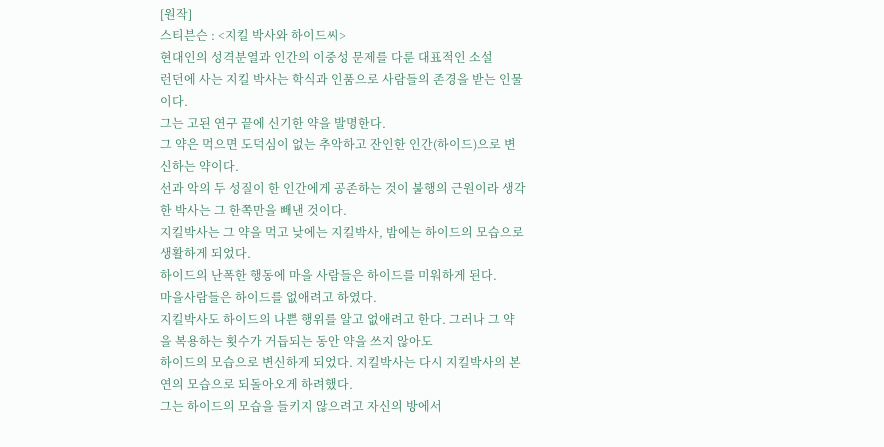[원작]
스티븐슨 : <지킬 박사와 하이드씨>
현대인의 성격분열과 인간의 이중성 문제를 다룬 대표적인 소설
런던에 사는 지킬 박사는 학식과 인품으로 사람들의 존경을 받는 인물이다.
그는 고된 연구 끝에 신기한 약을 발명한다.
그 약은 먹으면 도덕심이 없는 추악하고 잔인한 인간(하이드)으로 변신하는 약이다.
선과 악의 두 성질이 한 인간에게 공존하는 것이 불행의 근원이라 생각한 박사는 그 한쪽만을 빼낸 것이다.
지킬박사는 그 약을 먹고 낮에는 지킬박사, 밤에는 하이드의 모습으로 생활하게 되었다.
하이드의 난폭한 행동에 마을 사람들은 하이드를 미워하게 된다.
마을사람들은 하이드를 없애려고 하였다.
지킬박사도 하이드의 나쁜 행위를 알고 없애려고 한다. 그러나 그 약을 복용하는 횟수가 거듭되는 동안 약을 쓰지 않아도
하이드의 모습으로 변신하게 되었다. 지킬박사는 다시 지킬박사의 본연의 모습으로 되돌아오게 하려했다.
그는 하이드의 모습을 들키지 않으려고 자신의 방에서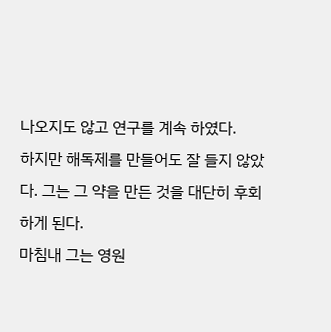나오지도 않고 연구를 계속 하였다.
하지만 해독제를 만들어도 잘 들지 않았다. 그는 그 약을 만든 것을 대단히 후회하게 된다.
마침내 그는 영원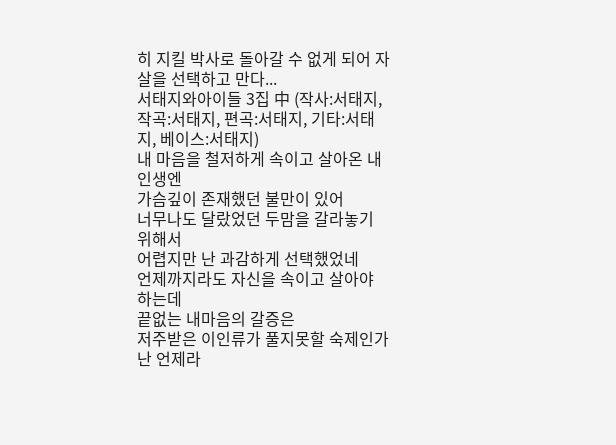히 지킬 박사로 돌아갈 수 없게 되어 자살을 선택하고 만다...
서태지와아이들 3집 中 (작사:서태지, 작곡:서태지, 편곡:서태지, 기타:서태지, 베이스:서태지)
내 마음을 철저하게 속이고 살아온 내 인생엔
가슴깊이 존재했던 불만이 있어
너무나도 달랐었던 두맘을 갈라놓기 위해서
어렵지만 난 과감하게 선택했었네
언제까지라도 자신을 속이고 살아야 하는데
끝없는 내마음의 갈증은
저주받은 이인류가 풀지못할 숙제인가
난 언제라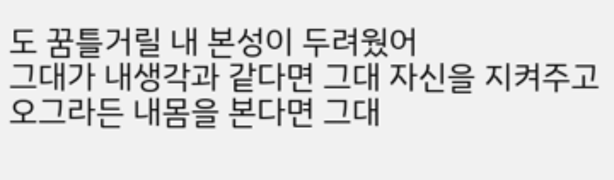도 꿈틀거릴 내 본성이 두려웠어
그대가 내생각과 같다면 그대 자신을 지켜주고
오그라든 내몸을 본다면 그대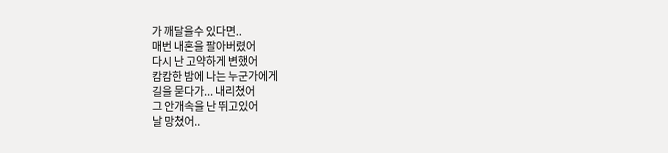가 깨달을수 있다면..
매번 내혼을 팔아버렸어
다시 난 고약하게 변했어
캄캄한 밤에 나는 누군가에게
길을 묻다가... 내리쳤어
그 안개속을 난 뛰고있어
날 망쳤어..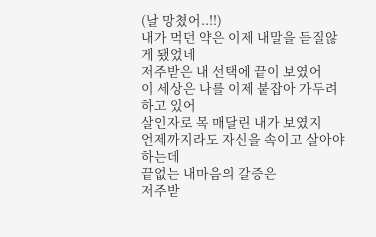(날 망쳤어..!!)
내가 먹던 약은 이제 내말을 듣질않게 됐었네
저주받은 내 선택에 끝이 보였어
이 세상은 나를 이제 붙잡아 가두려하고 있어
살인자로 목 매달린 내가 보였지
언제까지라도 자신을 속이고 살아야 하는데
끝없는 내마음의 갈증은
저주받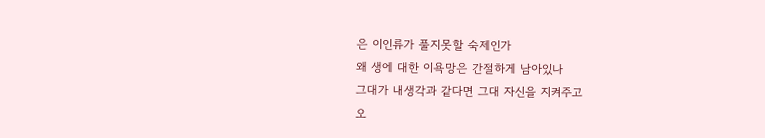은 이인류가 풀지못할 숙제인가
왜 생에 대한 이욕망은 간절하게 남아있나
그대가 내생각과 같다면 그대 자신을 지켜주고
오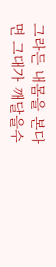그라든 내몸을 본다면 그대가 깨달을수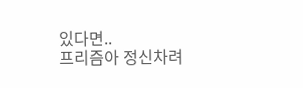있다면..
프리즘아 정신차려